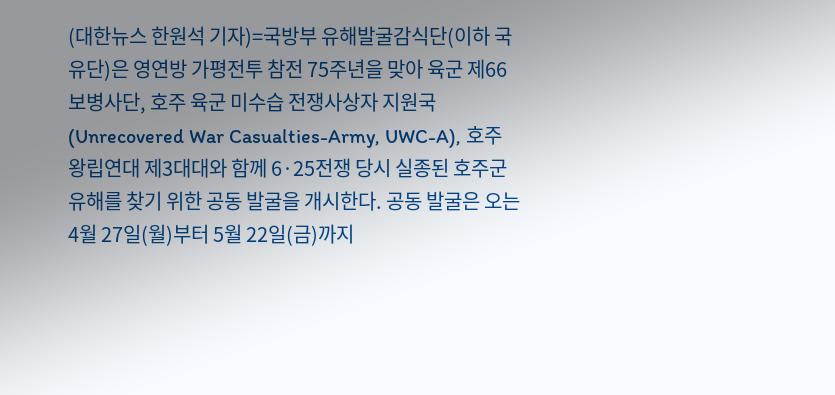(대한뉴스 한원석 기자)=국방부 유해발굴감식단(이하 국유단)은 영연방 가평전투 참전 75주년을 맞아 육군 제66보병사단, 호주 육군 미수습 전쟁사상자 지원국(Unrecovered War Casualties-Army, UWC-A), 호주 왕립연대 제3대대와 함께 6·25전쟁 당시 실종된 호주군 유해를 찾기 위한 공동 발굴을 개시한다. 공동 발굴은 오는 4월 27일(월)부터 5월 22일(금)까지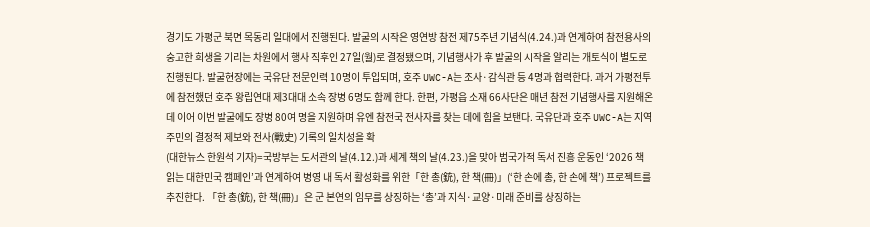경기도 가평군 북면 목동리 일대에서 진행된다. 발굴의 시작은 영연방 참전 제75주년 기념식(4.24.)과 연계하여 참전용사의 숭고한 희생을 기리는 차원에서 행사 직후인 27일(월)로 결정됐으며, 기념행사가 후 발굴의 시작을 알리는 개토식이 별도로 진행된다. 발굴현장에는 국유단 전문인력 10명이 투입되며, 호주 UWC-A는 조사·감식관 등 4명과 협력한다. 과거 가평전투에 참전했던 호주 왕립연대 제3대대 소속 장병 6명도 함께 한다. 한편, 가평읍 소재 66사단은 매년 참전 기념행사를 지원해온 데 이어 이번 발굴에도 장병 80여 명을 지원하며 유엔 참전국 전사자를 찾는 데에 힘을 보탠다. 국유단과 호주 UWC-A는 지역 주민의 결정적 제보와 전사(戰史) 기록의 일치성을 확
(대한뉴스 한원석 기자)=국방부는 도서관의 날(4.12.)과 세계 책의 날(4.23.)을 맞아 범국가적 독서 진흥 운동인 ‘2026 책 읽는 대한민국 캠페인’과 연계하여 병영 내 독서 활성화를 위한「한 총(銃), 한 책(冊)」(‘한 손에 총, 한 손에 책’) 프로젝트를 추진한다. 「한 총(銃), 한 책(冊)」은 군 본연의 임무를 상징하는 ‘총’과 지식·교양·미래 준비를 상징하는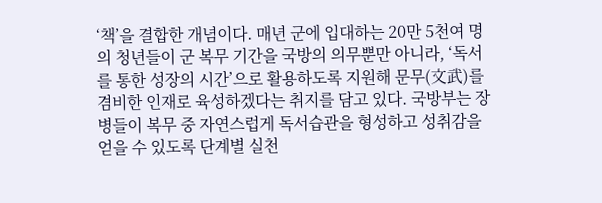‘책’을 결합한 개념이다. 매년 군에 입대하는 20만 5천여 명의 청년들이 군 복무 기간을 국방의 의무뿐만 아니라, ‘독서를 통한 성장의 시간’으로 활용하도록 지원해 문무(文武)를 겸비한 인재로 육성하겠다는 취지를 담고 있다. 국방부는 장병들이 복무 중 자연스럽게 독서습관을 형성하고 성취감을 얻을 수 있도록 단계별 실천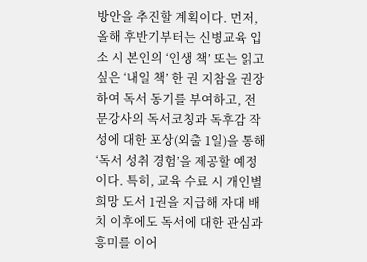방안을 추진할 계획이다. 먼저, 올해 후반기부터는 신병교육 입소 시 본인의 ‘인생 책’ 또는 읽고 싶은 ‘내일 책’ 한 권 지참을 권장하여 독서 동기를 부여하고, 전문강사의 독서코칭과 독후감 작성에 대한 포상(외출 1일)을 통해 ‘독서 성취 경험’을 제공할 예정이다. 특히, 교육 수료 시 개인별 희망 도서 1권을 지급해 자대 배치 이후에도 독서에 대한 관심과 흥미를 이어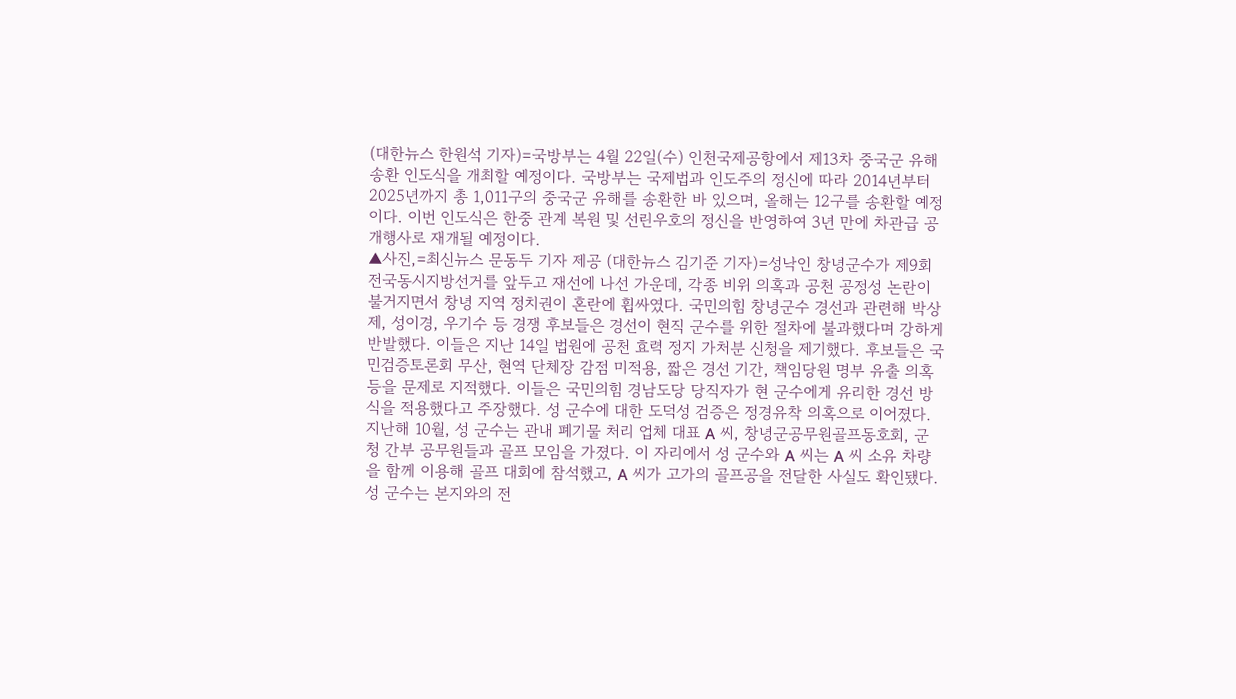(대한뉴스 한원석 기자)=국방부는 4월 22일(수) 인천국제공항에서 제13차 중국군 유해송환 인도식을 개최할 예정이다. 국방부는 국제법과 인도주의 정신에 따라 2014년부터 2025년까지 총 1,011구의 중국군 유해를 송환한 바 있으며, 올해는 12구를 송환할 예정이다. 이번 인도식은 한중 관계 복원 및 선린우호의 정신을 반영하여 3년 만에 차관급 공개행사로 재개될 예정이다.
▲사진,=최신뉴스 문동두 기자 제공 (대한뉴스 김기준 기자)=성낙인 창녕군수가 제9회 전국동시지방선거를 앞두고 재선에 나선 가운데, 각종 비위 의혹과 공천 공정성 논란이 불거지면서 창녕 지역 정치권이 혼란에 휩싸였다. 국민의힘 창녕군수 경선과 관련해 박상제, 성이경, 우기수 등 경쟁 후보들은 경선이 현직 군수를 위한 절차에 불과했다며 강하게 반발했다. 이들은 지난 14일 법원에 공천 효력 정지 가처분 신청을 제기했다. 후보들은 국민검증토론회 무산, 현역 단체장 감점 미적용, 짧은 경선 기간, 책임당원 명부 유출 의혹 등을 문제로 지적했다. 이들은 국민의힘 경남도당 당직자가 현 군수에게 유리한 경선 방식을 적용했다고 주장했다. 성 군수에 대한 도덕성 검증은 정경유착 의혹으로 이어졌다. 지난해 10월, 성 군수는 관내 폐기물 처리 업체 대표 A 씨, 창녕군공무원골프동호회, 군청 간부 공무원들과 골프 모임을 가졌다. 이 자리에서 성 군수와 A 씨는 A 씨 소유 차량을 함께 이용해 골프 대회에 참석했고, A 씨가 고가의 골프공을 전달한 사실도 확인됐다. 성 군수는 본지와의 전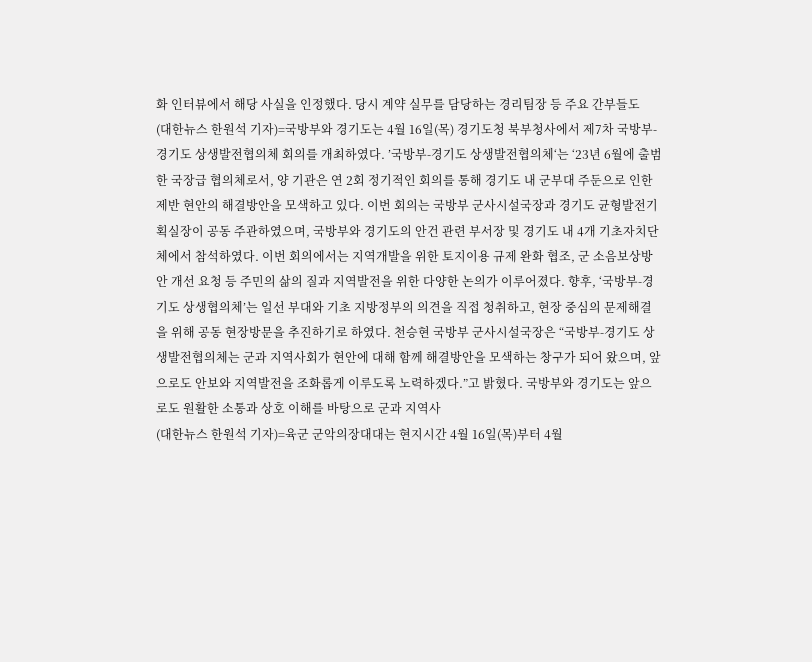화 인터뷰에서 해당 사실을 인정했다. 당시 계약 실무를 담당하는 경리팀장 등 주요 간부들도
(대한뉴스 한원석 기자)=국방부와 경기도는 4월 16일(목) 경기도청 북부청사에서 제7차 국방부-경기도 상생발전협의체 회의를 개최하였다. ’국방부-경기도 상생발전협의체‘는 ‘23년 6월에 출범한 국장급 협의체로서, 양 기관은 연 2회 정기적인 회의를 통해 경기도 내 군부대 주둔으로 인한 제반 현안의 해결방안을 모색하고 있다. 이번 회의는 국방부 군사시설국장과 경기도 균형발전기획실장이 공동 주관하였으며, 국방부와 경기도의 안건 관련 부서장 및 경기도 내 4개 기초자치단체에서 참석하였다. 이번 회의에서는 지역개발을 위한 토지이용 규제 완화 협조, 군 소음보상방안 개선 요청 등 주민의 삶의 질과 지역발전을 위한 다양한 논의가 이루어졌다. 향후, ‘국방부-경기도 상생협의체’는 일선 부대와 기초 지방정부의 의견을 직접 청취하고, 현장 중심의 문제해결을 위해 공동 현장방문을 추진하기로 하였다. 천승현 국방부 군사시설국장은 “국방부-경기도 상생발전협의체는 군과 지역사회가 현안에 대해 함께 해결방안을 모색하는 창구가 되어 왔으며, 앞으로도 안보와 지역발전을 조화롭게 이루도록 노력하겠다.”고 밝혔다. 국방부와 경기도는 앞으로도 원활한 소통과 상호 이해를 바탕으로 군과 지역사
(대한뉴스 한원석 기자)=육군 군악의장대대는 현지시간 4월 16일(목)부터 4월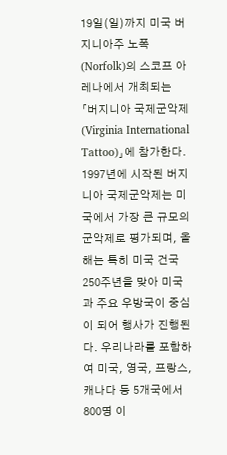19일(일)까지 미국 버지니아주 노폭(Norfolk)의 스코프 아레나에서 개최되는 「버지니아 국제군악제(Virginia International Tattoo)」에 참가한다. 1997년에 시작된 버지니아 국제군악제는 미국에서 가장 큰 규모의 군악제로 평가되며, 올해는 특히 미국 건국 250주년을 맞아 미국과 주요 우방국이 중심이 되어 행사가 진행된다. 우리나라를 포함하여 미국, 영국, 프랑스, 캐나다 등 5개국에서 800명 이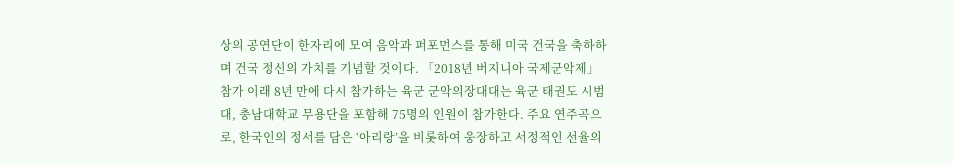상의 공연단이 한자리에 모여 음악과 퍼포먼스를 통해 미국 건국을 축하하며 건국 정신의 가치를 기념할 것이다. 「2018년 버지니아 국제군악제」 참가 이래 8년 만에 다시 참가하는 육군 군악의장대대는 육군 태권도 시범대, 충남대학교 무용단을 포함해 75명의 인원이 참가한다. 주요 연주곡으로, 한국인의 정서를 담은 ‘아리랑’을 비롯하여 웅장하고 서정적인 선율의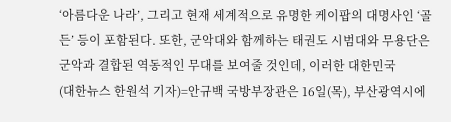‘아름다운 나라’, 그리고 현재 세계적으로 유명한 케이팝의 대명사인 ‘골든’ 등이 포함된다. 또한, 군악대와 함께하는 태권도 시범대와 무용단은 군악과 결합된 역동적인 무대를 보여줄 것인데, 이러한 대한민국
(대한뉴스 한원석 기자)=안규백 국방부장관은 16일(목), 부산광역시에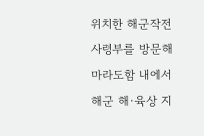위치한 해군작전사령부를 방문해 마라도함 내에서 해군 해·육상 지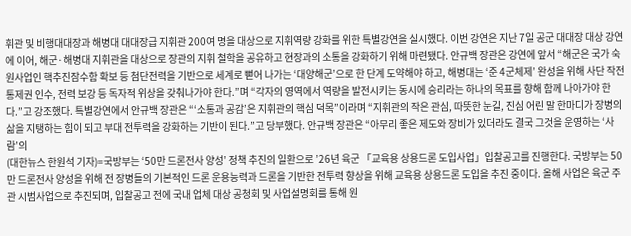휘관 및 비행대대장과 해병대 대대장급 지휘관 200여 명을 대상으로 지휘역량 강화를 위한 특별강연을 실시했다. 이번 강연은 지난 7일 공군 대대장 대상 강연에 이어, 해군·해병대 지휘관을 대상으로 장관의 지휘 철학을 공유하고 현장과의 소통을 강화하기 위해 마련됐다. 안규백 장관은 강연에 앞서 “해군은 국가 숙원사업인 핵추진잠수함 확보 등 첨단전력을 기반으로 세계로 뻗어 나가는 ‘대양해군’으로 한 단계 도약해야 하고, 해병대는 ‘준 4군체제’ 완성을 위해 사단 작전통제권 인수, 전력 보강 등 독자적 위상을 갖춰나가야 한다.”며 “각자의 영역에서 역량을 발전시키는 동시에 승리라는 하나의 목표를 향해 함께 나아가야 한다.”고 강조했다. 특별강연에서 안규백 장관은 “‘소통과 공감’은 지휘관의 핵심 덕목”이라며 “지휘관의 작은 관심, 따뜻한 눈길, 진심 어린 말 한마디가 장병의 삶을 지탱하는 힘이 되고 부대 전투력을 강화하는 기반이 된다.”고 당부했다. 안규백 장관은 “아무리 좋은 제도와 장비가 있더라도 결국 그것을 운영하는 ‘사람’의
(대한뉴스 한원석 기자)=국방부는 ‘50만 드론전사 양성’ 정책 추진의 일환으로 ’26년 육군 「교육용 상용드론 도입사업」입찰공고를 진행한다. 국방부는 50만 드론전사 양성을 위해 전 장병들의 기본적인 드론 운용능력과 드론을 기반한 전투력 향상을 위해 교육용 상용드론 도입을 추진 중이다. 올해 사업은 육군 주관 시범사업으로 추진되며, 입찰공고 전에 국내 업체 대상 공청회 및 사업설명회를 통해 원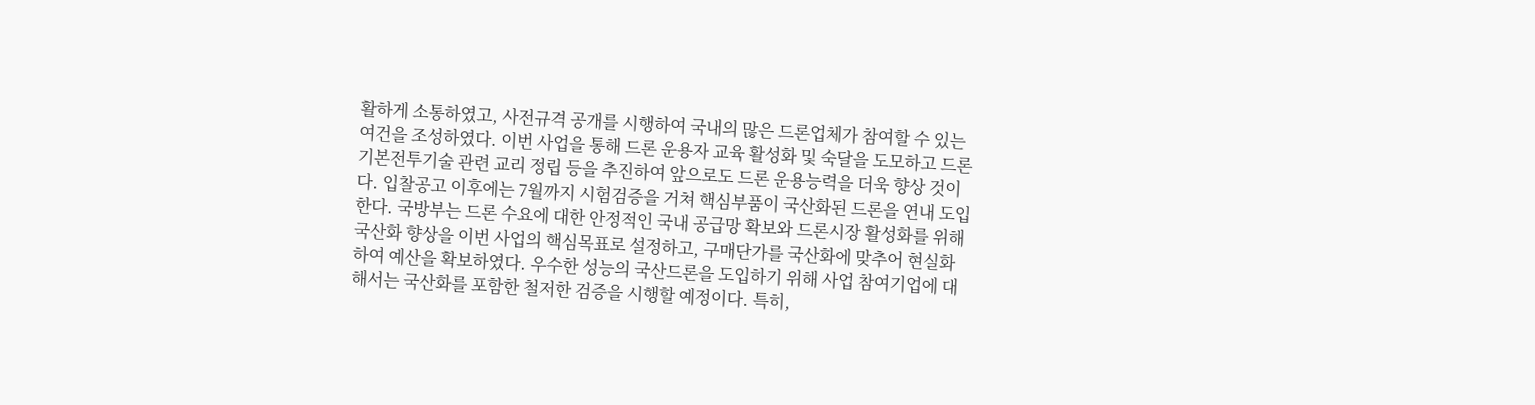활하게 소통하였고, 사전규격 공개를 시행하여 국내의 많은 드론업체가 참여할 수 있는 여건을 조성하였다. 이번 사업을 통해 드론 운용자 교육 활성화 및 숙달을 도모하고 드론 기본전투기술 관련 교리 정립 등을 추진하여 앞으로도 드론 운용능력을 더욱 향상 것이다. 입찰공고 이후에는 7월까지 시험검증을 거쳐 핵심부품이 국산화된 드론을 연내 도입한다. 국방부는 드론 수요에 대한 안정적인 국내 공급망 확보와 드론시장 활성화를 위해 국산화 향상을 이번 사업의 핵심목표로 설정하고, 구매단가를 국산화에 맞추어 현실화하여 예산을 확보하였다. 우수한 성능의 국산드론을 도입하기 위해 사업 참여기업에 대해서는 국산화를 포함한 철저한 검증을 시행할 예정이다. 특히,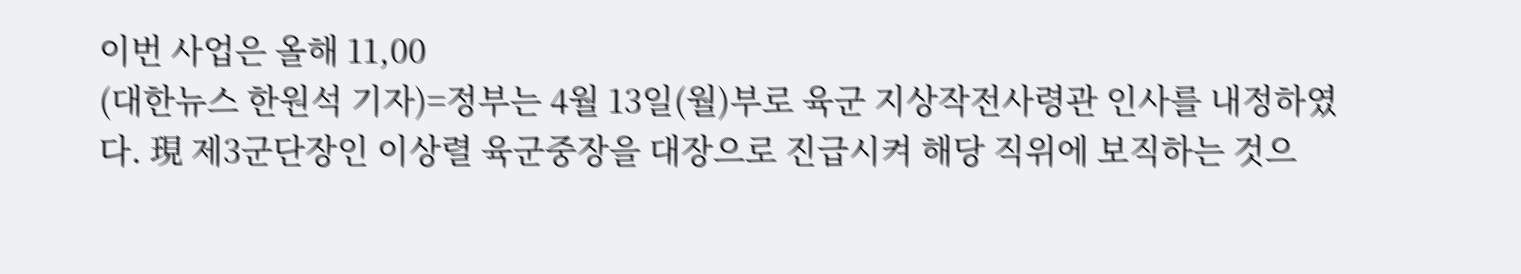이번 사업은 올해 11,00
(대한뉴스 한원석 기자)=정부는 4월 13일(월)부로 육군 지상작전사령관 인사를 내정하였다. 現 제3군단장인 이상렬 육군중장을 대장으로 진급시켜 해당 직위에 보직하는 것으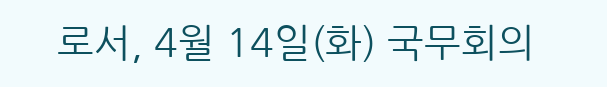로서, 4월 14일(화) 국무회의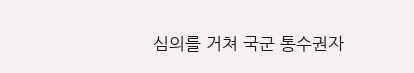심의를 거쳐 국군 통수권자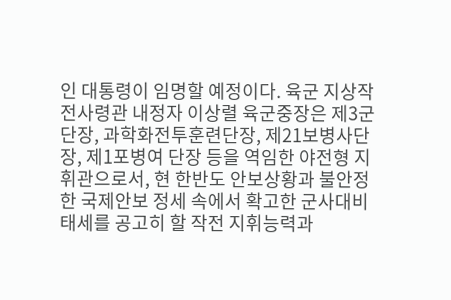인 대통령이 임명할 예정이다. 육군 지상작전사령관 내정자 이상렬 육군중장은 제3군단장, 과학화전투훈련단장, 제21보병사단장, 제1포병여 단장 등을 역임한 야전형 지휘관으로서, 현 한반도 안보상황과 불안정한 국제안보 정세 속에서 확고한 군사대비태세를 공고히 할 작전 지휘능력과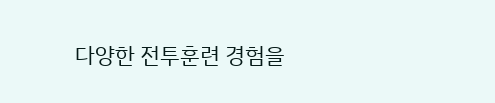다양한 전투훈련 경험을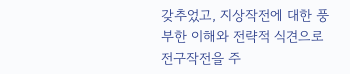갖추었고, 지상작전에 대한 풍부한 이해와 전략적 식견으로 전구작전을 주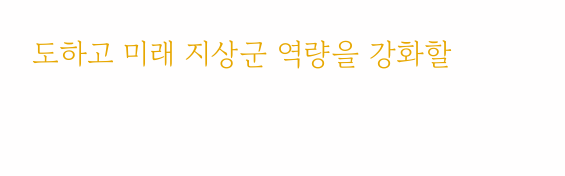도하고 미래 지상군 역량을 강화할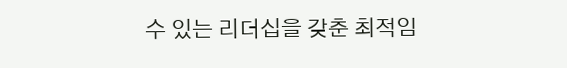수 있는 리더십을 갖춘 최적임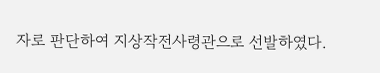자로 판단하여 지상작전사령관으로 선발하였다.